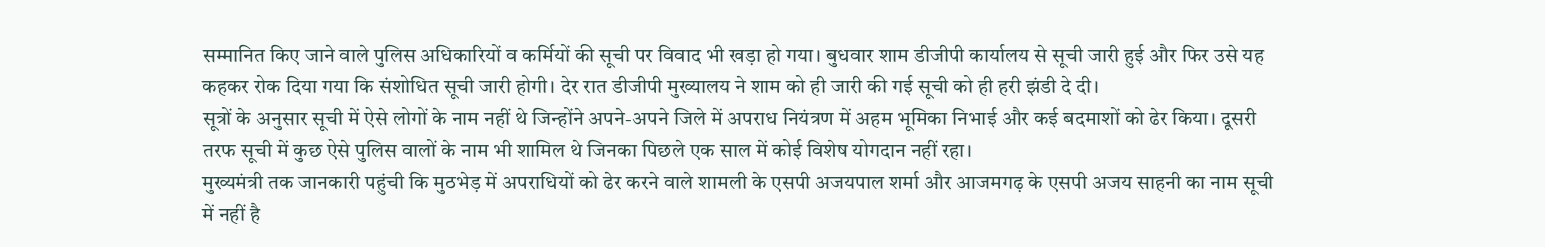सम्मानित किए जाने वाले पुलिस अधिकारियों व कर्मियों की सूची पर विवाद भी खड़ा हो गया। बुधवार शाम डीजीपी कार्यालय से सूची जारी हुई और फिर उसे यह कहकर रोक दिया गया कि संशोधित सूची जारी होगी। देर रात डीजीपी मुख्यालय ने शाम को ही जारी की गई सूची को ही हरी झंडी दे दी।
सूत्रों के अनुसार सूची में ऐसे लोगों के नाम नहीं थे जिन्होंने अपने-अपने जिले में अपराध नियंत्रण में अहम भूमिका निभाई और कई बदमाशों को ढेर किया। दूसरी तरफ सूची में कुछ ऐसे पुलिस वालों के नाम भी शामिल थे जिनका पिछले एक साल में कोई विशेष योगदान नहीं रहा।
मुख्यमंत्री तक जानकारी पहुंची कि मुठभेड़ में अपराधियों को ढेर करने वाले शामली के एसपी अजयपाल शर्मा और आजमगढ़ के एसपी अजय साहनी का नाम सूची में नहीं है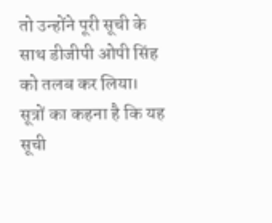तो उन्होंने पूरी सूची के साथ डीजीपी ओपी सिंह को तलब कर लिया।
सूत्रों का कहना है कि यह सूची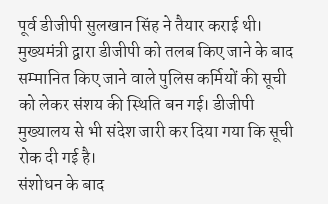पूर्व डीजीपी सुलखान सिंह ने तैयार कराई थी। मुख्यमंत्री द्वारा डीजीपी को तलब किए जाने के बाद सम्मानित किए जाने वाले पुलिस कर्मियों की सूची को लेकर संशय की स्थिति बन गई। डीजीपी मुख्यालय से भी संदेश जारी कर दिया गया कि सूची रोक दी गई है।
संशोधन के बाद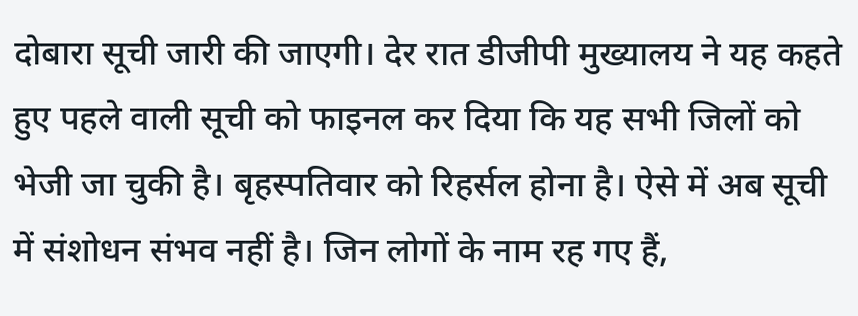दोबारा सूची जारी की जाएगी। देर रात डीजीपी मुख्यालय ने यह कहते हुए पहले वाली सूची को फाइनल कर दिया कि यह सभी जिलों को भेजी जा चुकी है। बृहस्पतिवार को रिहर्सल होना है। ऐसे में अब सूची में संशोधन संभव नहीं है। जिन लोगों के नाम रह गए हैं,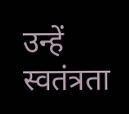उन्हें स्वतंत्रता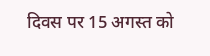दिवस पर 15 अगस्त को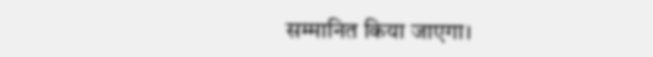सम्मानित किया जाएगा।